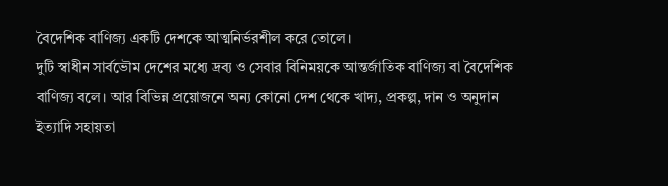বৈদেশিক বাণিজ্য একটি দেশকে আত্মনির্ভরশীল করে তোলে।
দুটি স্বাধীন সার্বভৌম দেশের মধ্যে দ্রব্য ও সেবার বিনিময়কে আন্তর্জাতিক বাণিজ্য বা বৈদেশিক বাণিজ্য বলে। আর বিভিন্ন প্রয়োজনে অন্য কোনো দেশ থেকে খাদ্য, প্রকল্প, দান ও অনুদান ইত্যাদি সহায়তা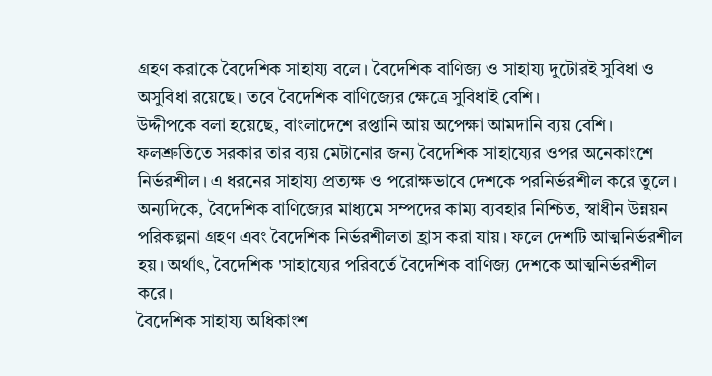গ্রহণ করাকে বৈদেশিক সাহায্য বলে। বৈদেশিক বাণিজ্য ও সাহায্য দুটোরই সুবিধা ও অসুবিধা রয়েছে। তবে বৈদেশিক বাণিজ্যের ক্ষেত্রে সুবিধাই বেশি।
উদ্দীপকে বলা হয়েছে, বাংলাদেশে রপ্তানি আয় অপেক্ষা আমদানি ব্যয় বেশি। ফলশ্রুতিতে সরকার তার ব্যয় মেটানোর জন্য বৈদেশিক সাহায্যের ওপর অনেকাংশে নির্ভরশীল। এ ধরনের সাহায্য প্রত্যক্ষ ও পরোক্ষভাবে দেশকে পরনির্ভরশীল করে তুলে। অন্যদিকে, বৈদেশিক বাণিজ্যের মাধ্যমে সম্পদের কাম্য ব্যবহার নিশ্চিত, স্বাধীন উন্নয়ন পরিকল্পনা গ্রহণ এবং বৈদেশিক নির্ভরশীলতা হ্রাস করা যায়। ফলে দেশটি আত্মনির্ভরশীল হয়। অর্থাৎ, বৈদেশিক 'সাহায্যের পরিবর্তে বৈদেশিক বাণিজ্য দেশকে আত্মনির্ভরশীল করে।
বৈদেশিক সাহায্য অধিকাংশ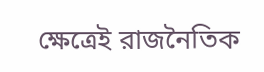ক্ষেত্রেই রাজনৈতিক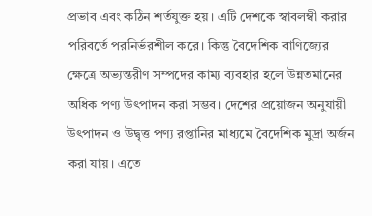প্রভাব এবং কঠিন শর্তযুক্ত হয়। এটি দেশকে স্বাবলম্বী করার পরিবর্তে পরনির্ভরশীল করে। কিন্তু বৈদেশিক বাণিজ্যের ক্ষেত্রে অভ্যন্তরীণ সম্পদের কাম্য ব্যবহার হলে উন্নতমানের অধিক পণ্য উৎপাদন করা সম্ভব। দেশের প্রয়োজন অনুযায়ী উৎপাদন ও উদ্বৃত্ত পণ্য রপ্তানির মাধ্যমে বৈদেশিক মুদ্রা অর্জন করা যায়। এতে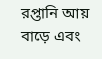রপ্তানি আয় বাড়ে এবং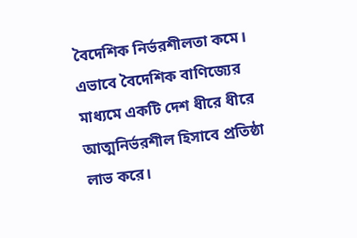বৈদেশিক নির্ভরশীলতা কমে। এভাবে বৈদেশিক বাণিজ্যের মাধ্যমে একটি দেশ ধীরে ধীরে আত্মনির্ভরশীল হিসাবে প্রতিষ্ঠা লাভ করে।